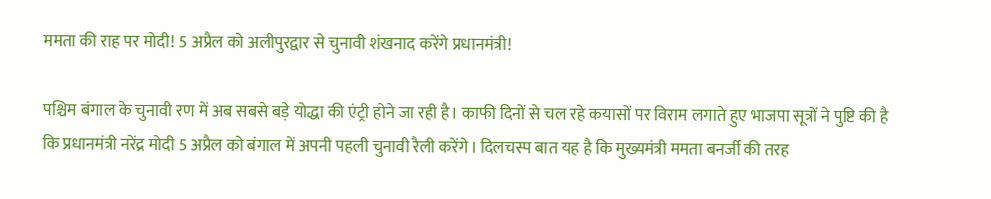ममता की राह पर मोदी! 5 अप्रैल को अलीपुरद्वार से चुनावी शंखनाद करेंगे प्रधानमंत्री!

पश्चिम बंगाल के चुनावी रण में अब सबसे बड़े योद्धा की एंट्री होने जा रही है। काफी दिनों से चल रहे कयासों पर विराम लगाते हुए भाजपा सूत्रों ने पुष्टि की है कि प्रधानमंत्री नरेंद्र मोदी 5 अप्रैल को बंगाल में अपनी पहली चुनावी रैली करेंगे। दिलचस्प बात यह है कि मुख्यमंत्री ममता बनर्जी की तरह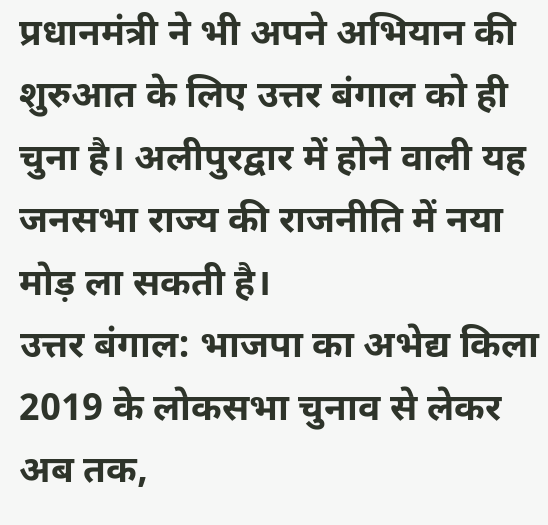प्रधानमंत्री ने भी अपने अभियान की शुरुआत के लिए उत्तर बंगाल को ही चुना है। अलीपुरद्वार में होने वाली यह जनसभा राज्य की राजनीति में नया मोड़ ला सकती है।
उत्तर बंगाल: भाजपा का अभेद्य किला 2019 के लोकसभा चुनाव से लेकर अब तक,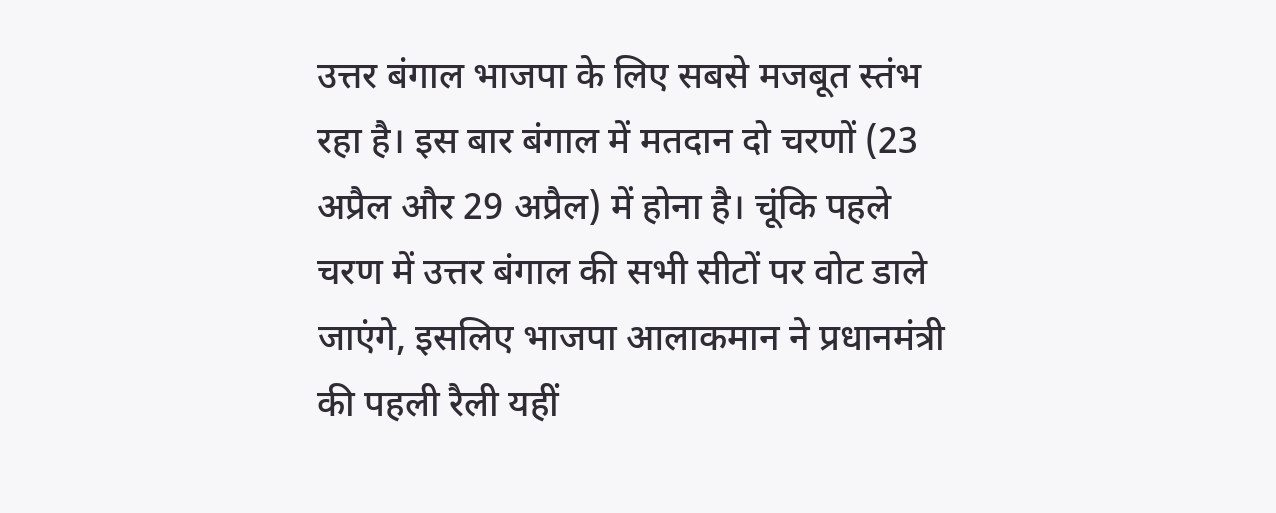उत्तर बंगाल भाजपा के लिए सबसे मजबूत स्तंभ रहा है। इस बार बंगाल में मतदान दो चरणों (23 अप्रैल और 29 अप्रैल) में होना है। चूंकि पहले चरण में उत्तर बंगाल की सभी सीटों पर वोट डाले जाएंगे, इसलिए भाजपा आलाकमान ने प्रधानमंत्री की पहली रैली यहीं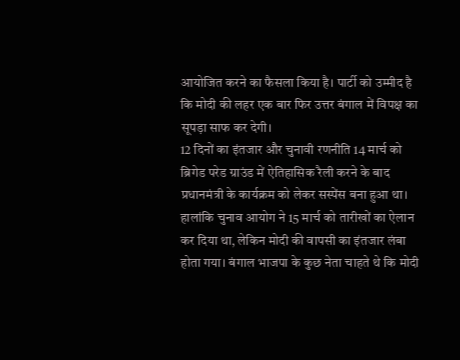आयोजित करने का फैसला किया है। पार्टी को उम्मीद है कि मोदी की लहर एक बार फिर उत्तर बंगाल में विपक्ष का सूपड़ा साफ कर देगी।
12 दिनों का इंतजार और चुनावी रणनीति 14 मार्च को ब्रिगेड परेड ग्राउंड में ऐतिहासिक रैली करने के बाद प्रधानमंत्री के कार्यक्रम को लेकर सस्पेंस बना हुआ था। हालांकि चुनाव आयोग ने 15 मार्च को तारीखों का ऐलान कर दिया था, लेकिन मोदी की वापसी का इंतजार लंबा होता गया। बंगाल भाजपा के कुछ नेता चाहते थे कि मोदी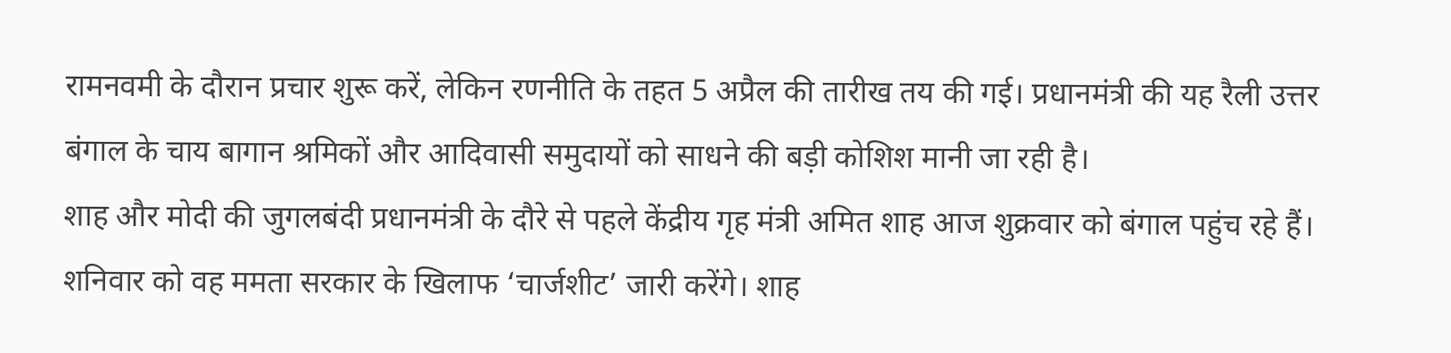रामनवमी के दौरान प्रचार शुरू करें, लेकिन रणनीति के तहत 5 अप्रैल की तारीख तय की गई। प्रधानमंत्री की यह रैली उत्तर बंगाल के चाय बागान श्रमिकों और आदिवासी समुदायों को साधने की बड़ी कोशिश मानी जा रही है।
शाह और मोदी की जुगलबंदी प्रधानमंत्री के दौरे से पहले केंद्रीय गृह मंत्री अमित शाह आज शुक्रवार को बंगाल पहुंच रहे हैं। शनिवार को वह ममता सरकार के खिलाफ ‘चार्जशीट’ जारी करेंगे। शाह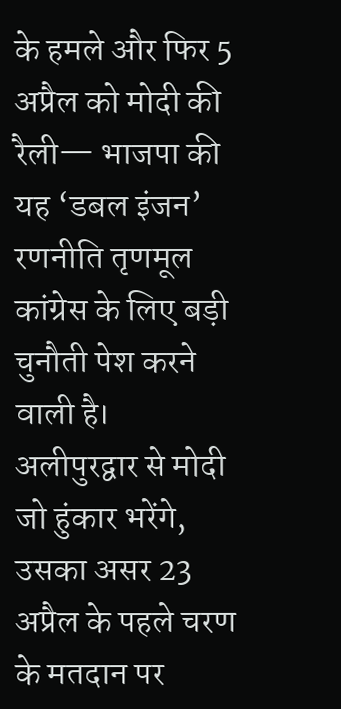के हमले और फिर 5 अप्रैल को मोदी की रैली— भाजपा की यह ‘डबल इंजन’ रणनीति तृणमूल कांग्रेस के लिए बड़ी चुनौती पेश करने वाली है। अलीपुरद्वार से मोदी जो हुंकार भरेंगे, उसका असर 23 अप्रैल के पहले चरण के मतदान पर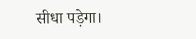सीधा पड़ेगा।